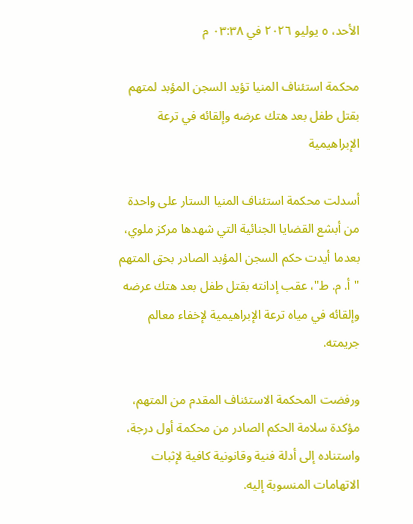الأحد، ٥ يوليو ٢٠٢٦ في ٠٣:٣٨ م

محكمة استئناف المنيا تؤيد السجن المؤبد لمتهم بقتل طفل بعد هتك عرضه وإلقائه في ترعة الإبراهيمية

أسدلت محكمة استئناف المنيا الستار على واحدة من أبشع القضايا الجنائية التي شهدها مركز ملوي، بعدما أيدت حكم السجن المؤبد الصادر بحق المتهم "أ. م. ط"، عقب إدانته بقتل طفل بعد هتك عرضه وإلقائه في مياه ترعة الإبراهيمية لإخفاء معالم جريمته.

ورفضت المحكمة الاستئناف المقدم من المتهم، مؤكدة سلامة الحكم الصادر من محكمة أول درجة، واستناده إلى أدلة فنية وقانونية كافية لإثبات الاتهامات المنسوبة إليه.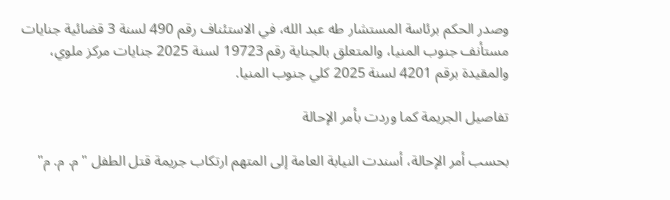وصدر الحكم برئاسة المستشار طه عبد الله، في الاستئناف رقم 490 لسنة 3 قضائية جنايات مستأنف جنوب المنيا، والمتعلق بالجناية رقم 19723 لسنة 2025 جنايات مركز ملوي، والمقيدة برقم 4201 لسنة 2025 كلي جنوب المنيا.

تفاصيل الجريمة كما وردت بأمر الإحالة

بحسب أمر الإحالة، أسندت النيابة العامة إلى المتهم ارتكاب جريمة قتل الطفل "م. م. م"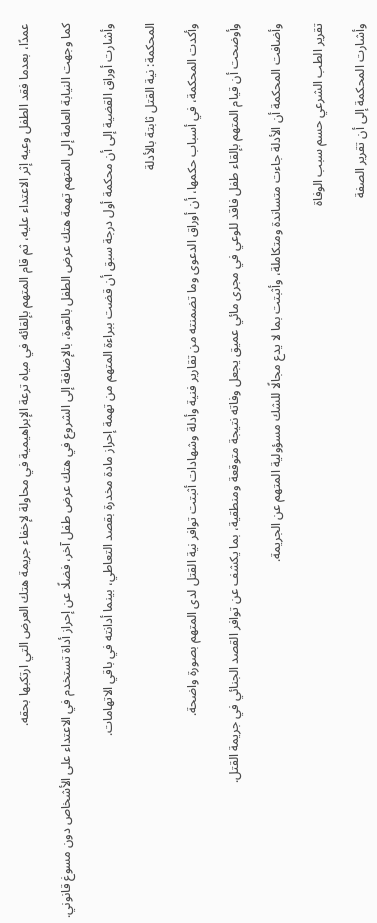عمدًا، بعدما فقد الطفل وعيه إثر الاعتداء عليه، ثم قام المتهم بإلقائه في مياه ترعة الإبراهيمية في محاولة لإخفاء جريمة هتك العرض التي ارتكبها بحقه.

كما وجهت النيابة العامة إلى المتهم تهمة هتك عرض الطفل بالقوة، بالإضافة إلى الشروع في هتك عرض طفل آخر، فضلًا عن إحراز أداة تستخدم في الاعتداء على الأشخاص دون مسوغ قانوني.

وأشارت أوراق القضية إلى أن محكمة أول درجة سبق أن قضت ببراءة المتهم من تهمة إحراز مادة مخدرة بقصد التعاطي، بينما أدانته في باقي الاتهامات.

المحكمة: نية القتل ثابتة بالأدلة

وأكدت المحكمة، في أسباب حكمها، أن أوراق الدعوى وما تضمنته من تقارير فنية وأدلة وشهادات أثبتت توافر نية القتل لدى المتهم بصورة واضحة.

وأوضحت أن قيام المتهم بإلقاء طفل فاقد للوعي في مجرى مائي عميق يجعل وفاته نتيجة متوقعة ومنطقية، بما يكشف عن توافر القصد الجنائي في جريمة القتل.

وأضافت المحكمة أن الأدلة جاءت متساندة ومتكاملة، وأثبتت بما لا يدع مجالًا للشك مسؤولية المتهم عن الجريمة.

تقرير الطب الشرعي حسم سبب الوفاة

وأشارت المحكمة إلى أن تقرير الصفة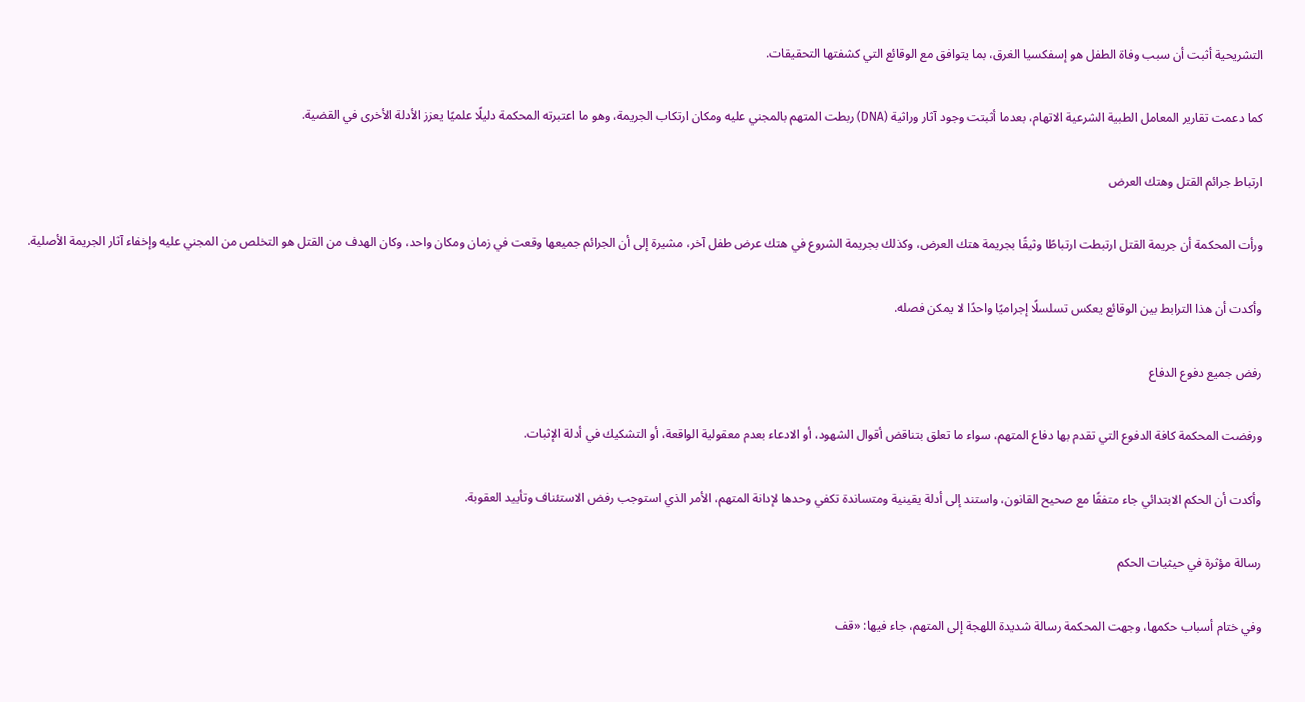التشريحية أثبت أن سبب وفاة الطفل هو إسفكسيا الغرق، بما يتوافق مع الوقائع التي كشفتها التحقيقات.

كما دعمت تقارير المعامل الطبية الشرعية الاتهام، بعدما أثبتت وجود آثار وراثية (DNA) ربطت المتهم بالمجني عليه ومكان ارتكاب الجريمة، وهو ما اعتبرته المحكمة دليلًا علميًا يعزز الأدلة الأخرى في القضية.

ارتباط جرائم القتل وهتك العرض

ورأت المحكمة أن جريمة القتل ارتبطت ارتباطًا وثيقًا بجريمة هتك العرض، وكذلك بجريمة الشروع في هتك عرض طفل آخر، مشيرة إلى أن الجرائم جميعها وقعت في زمان ومكان واحد، وكان الهدف من القتل هو التخلص من المجني عليه وإخفاء آثار الجريمة الأصلية.

وأكدت أن هذا الترابط بين الوقائع يعكس تسلسلًا إجراميًا واحدًا لا يمكن فصله.

رفض جميع دفوع الدفاع

ورفضت المحكمة كافة الدفوع التي تقدم بها دفاع المتهم، سواء ما تعلق بتناقض أقوال الشهود، أو الادعاء بعدم معقولية الواقعة، أو التشكيك في أدلة الإثبات.

وأكدت أن الحكم الابتدائي جاء متفقًا مع صحيح القانون، واستند إلى أدلة يقينية ومتساندة تكفي وحدها لإدانة المتهم، الأمر الذي استوجب رفض الاستئناف وتأييد العقوبة.

رسالة مؤثرة في حيثيات الحكم

وفي ختام أسباب حكمها، وجهت المحكمة رسالة شديدة اللهجة إلى المتهم، جاء فيها: «قف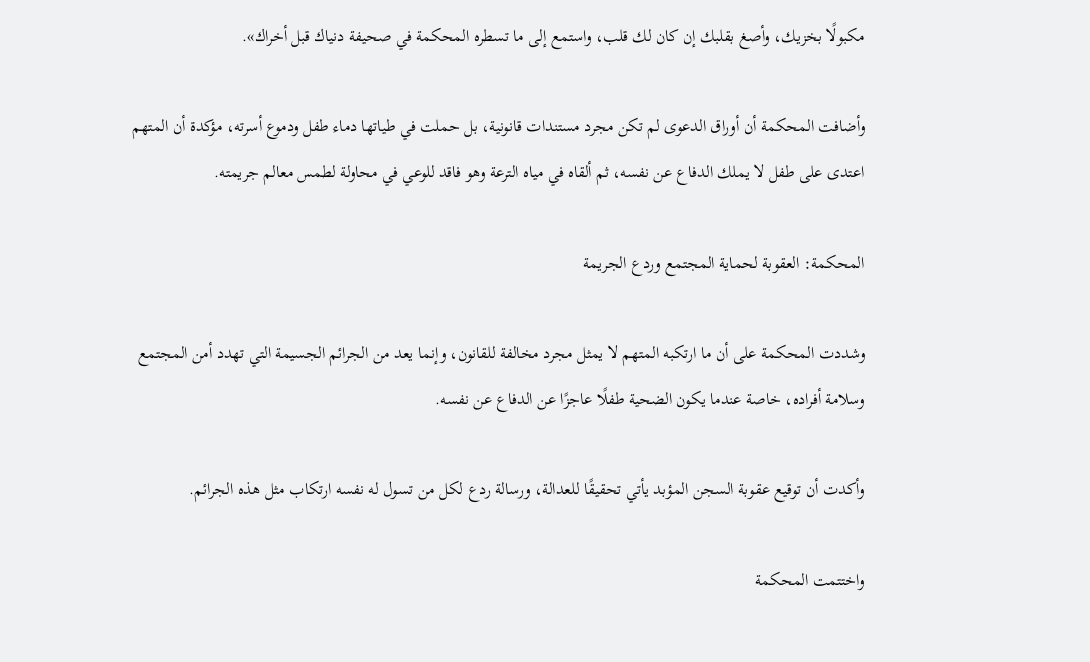مكبولًا بخزيك، وأصغ بقلبك إن كان لك قلب، واستمع إلى ما تسطره المحكمة في صحيفة دنياك قبل أخراك».

وأضافت المحكمة أن أوراق الدعوى لم تكن مجرد مستندات قانونية، بل حملت في طياتها دماء طفل ودموع أسرته، مؤكدة أن المتهم اعتدى على طفل لا يملك الدفاع عن نفسه، ثم ألقاه في مياه الترعة وهو فاقد للوعي في محاولة لطمس معالم جريمته.

المحكمة: العقوبة لحماية المجتمع وردع الجريمة

وشددت المحكمة على أن ما ارتكبه المتهم لا يمثل مجرد مخالفة للقانون، وإنما يعد من الجرائم الجسيمة التي تهدد أمن المجتمع وسلامة أفراده، خاصة عندما يكون الضحية طفلًا عاجزًا عن الدفاع عن نفسه.

وأكدت أن توقيع عقوبة السجن المؤبد يأتي تحقيقًا للعدالة، ورسالة ردع لكل من تسول له نفسه ارتكاب مثل هذه الجرائم.

واختتمت المحكمة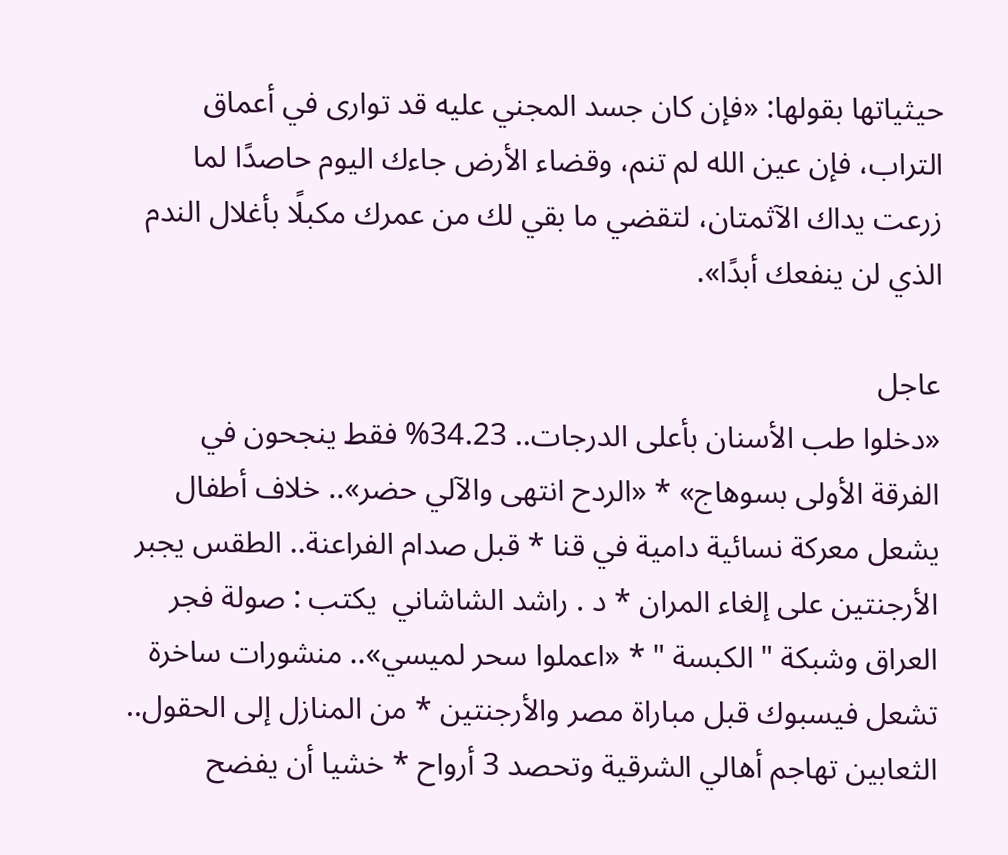حيثياتها بقولها: «فإن كان جسد المجني عليه قد توارى في أعماق التراب، فإن عين الله لم تنم، وقضاء الأرض جاءك اليوم حاصدًا لما زرعت يداك الآثمتان، لتقضي ما بقي لك من عمرك مكبلًا بأغلال الندم الذي لن ينفعك أبدًا».

عاجل
«دخلوا طب الأسنان بأعلى الدرجات.. 34.23% فقط ينجحون في الفرقة الأولى بسوهاج» * «الردح انتهى والآلي حضر».. خلاف أطفال يشعل معركة نسائية دامية في قنا * قبل صدام الفراعنة.. الطقس يجبر الأرجنتين على إلغاء المران * د . راشد الشاشاني  يكتب : صولة فجر العراق وشبكة " الكبسة " * «اعملوا سحر لميسي».. منشورات ساخرة تشعل فيسبوك قبل مباراة مصر والأرجنتين * من المنازل إلى الحقول.. الثعابين تهاجم أهالي الشرقية وتحصد 3 أرواح * خشيا أن يفضح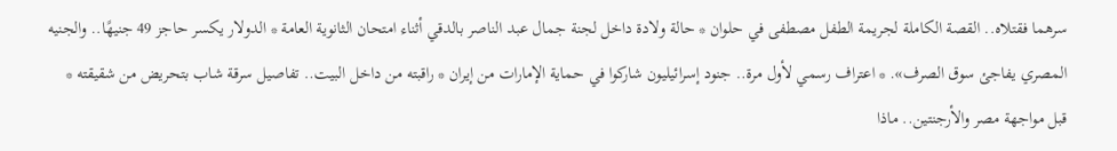سرهما فقتلاه.. القصة الكاملة لجريمة الطفل مصطفى في حلوان * حالة ولادة داخل لجنة جمال عبد الناصر بالدقي أثناء امتحان الثانوية العامة * الدولار يكسر حاجز 49 جنيهًا.. والجنيه المصري يفاجئ سوق الصرف». * اعتراف رسمي لأول مرة.. جنود إسرائيليون شاركوا في حماية الإمارات من إيران * راقبته من داخل البيت.. تفاصيل سرقة شاب بتحريض من شقيقته * قبل مواجهة مصر والأرجنتين.. ماذا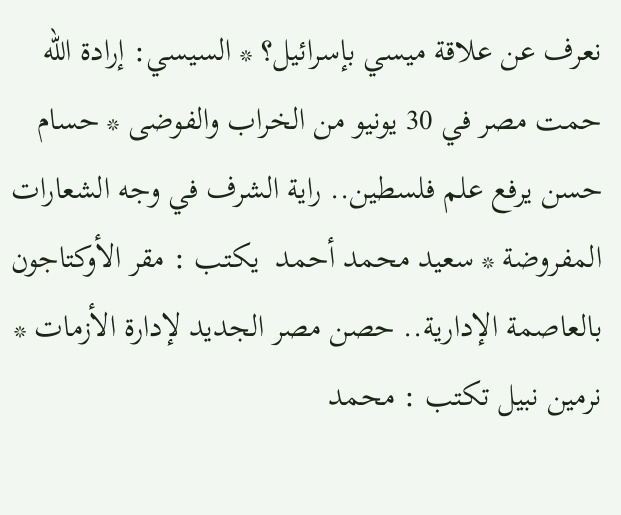نعرف عن علاقة ميسي بإسرائيل؟ * السيسي: إرادة الله حمت مصر في 30 يونيو من الخراب والفوضى * حسام حسن يرفع علم فلسطين.. راية الشرف في وجه الشعارات المفروضة * سعيد محمد أحمد  يكتب : مقر الأوكتاجون بالعاصمة الإدارية.. حصن مصر الجديد لإدارة الأزمات * نرمين نبيل تكتب : محمد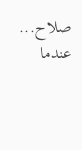صلاح... عندما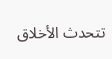تتحدث الأخلاق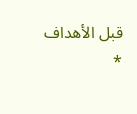قبل الأهداف *